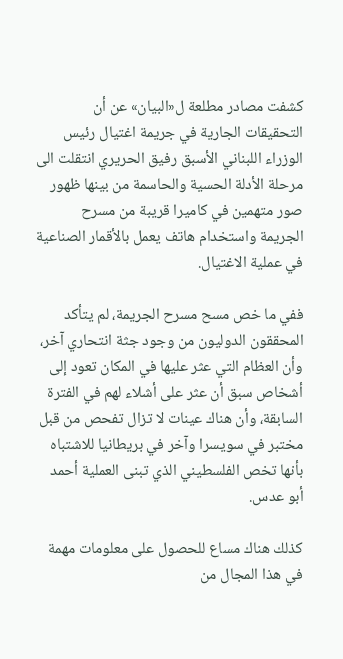كشفت مصادر مطلعة ل«البيان» عن أن التحقيقات الجارية في جريمة اغتيال رئيس الوزراء اللبناني الأسبق رفيق الحريري انتقلت الى مرحلة الأدلة الحسية والحاسمة من بينها ظهور صور متهمين في كاميرا قريبة من مسرح الجريمة واستخدام هاتف يعمل بالأقمار الصناعية في عملية الاغتيال.

ففي ما خص مسح مسرح الجريمة، لم يتأكد المحققون الدوليون من وجود جثة انتحاري آخر، وأن العظام التي عثر عليها في المكان تعود إلى أشخاص سبق أن عثر على أشلاء لهم في الفترة السابقة، وأن هناك عينات لا تزال تفحص من قبل مختبر في سويسرا وآخر في بريطانيا للاشتباه بأنها تخص الفلسطيني الذي تبنى العملية أحمد أبو عدس.

كذلك هناك مساع للحصول على معلومات مهمة في هذا المجال من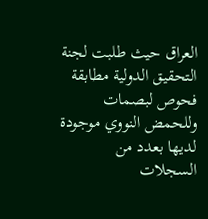العراق حيث طلبت لجنة التحقيق الدولية مطابقة فحوص لبصمات وللحمض النووي موجودة لديها بعدد من السجلات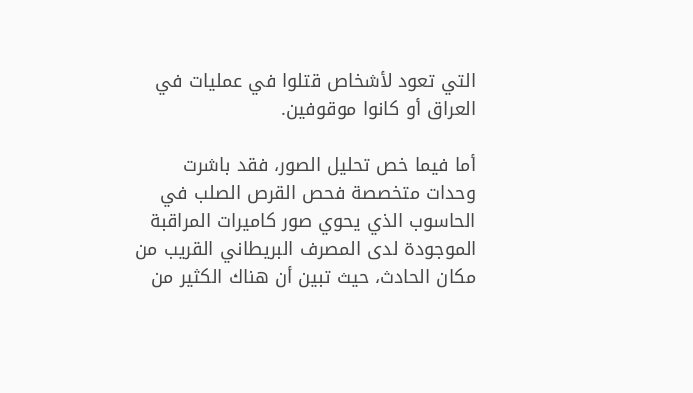التي تعود لأشخاص قتلوا في عمليات في العراق أو كانوا موقوفين.

أما فيما خص تحليل الصور، فقد باشرت وحدات متخصصة فحص القرص الصلب في الحاسوب الذي يحوي صور كاميرات المراقبة الموجودة لدى المصرف البريطاني القريب من مكان الحادث، حيث تبين أن هناك الكثير من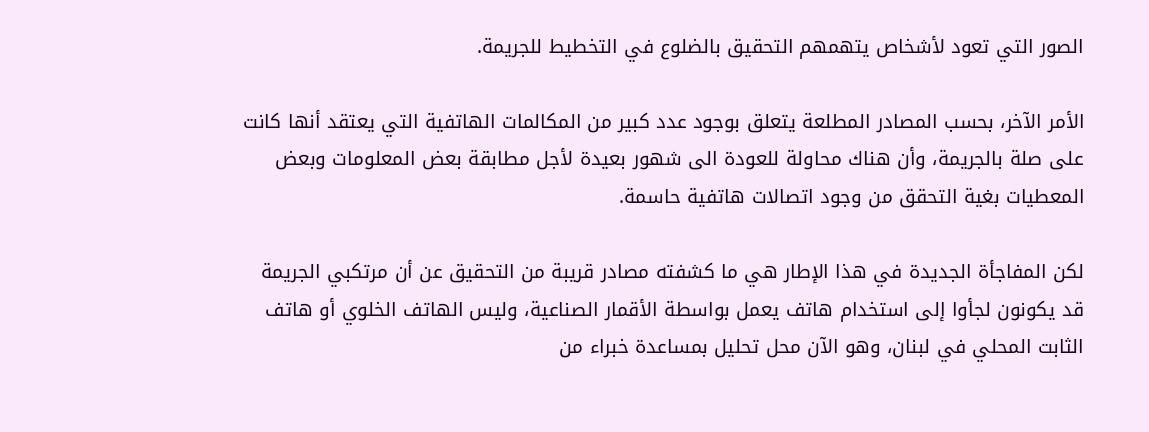الصور التي تعود لأشخاص يتهمهم التحقيق بالضلوع في التخطيط للجريمة.

الأمر الآخر، بحسب المصادر المطلعة يتعلق بوجود عدد كبير من المكالمات الهاتفية التي يعتقد أنها كانت على صلة بالجريمة، وأن هناك محاولة للعودة الى شهور بعيدة لأجل مطابقة بعض المعلومات وبعض المعطيات بغية التحقق من وجود اتصالات هاتفية حاسمة.

لكن المفاجأة الجديدة في هذا الإطار هي ما كشفته مصادر قريبة من التحقيق عن أن مرتكبي الجريمة قد يكونون لجأوا إلى استخدام هاتف يعمل بواسطة الأقمار الصناعية، وليس الهاتف الخلوي أو هاتف الثابت المحلي في لبنان، وهو الآن محل تحليل بمساعدة خبراء من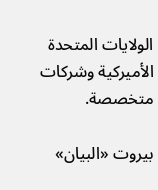الولايات المتحدة الأميركية وشركات متخصصة.

بيروت «البيان»